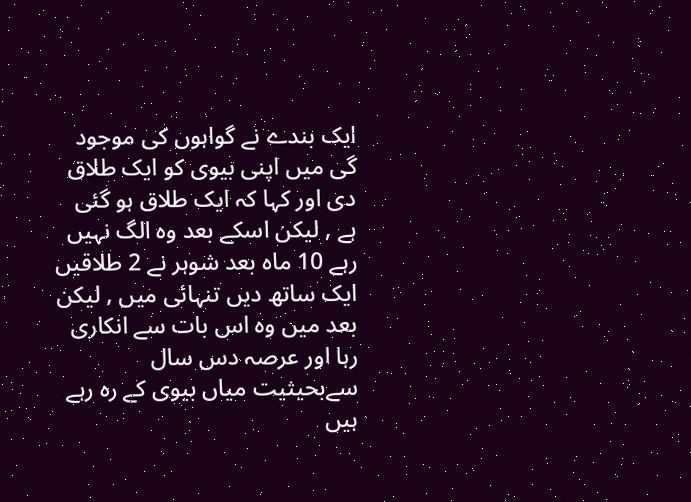ایک بندے نے گواہوں کی موجود گی میں اپنی بیوی کو ایک طلاق دی اور کہا کہ ایک طلاق ہو گئی ہے , لیکن اسکے بعد وہ الگ نہیں رہے 10 ماہ بعد شوہر نے 2 طلاقیں ایک ساتھ دیں تنہائی میں , لیکن بعد میں وہ اس بات سے انکاری رہا اور عرصہ دس سال سےبحیثیت میاں بیوی کے رہ رہے ہیں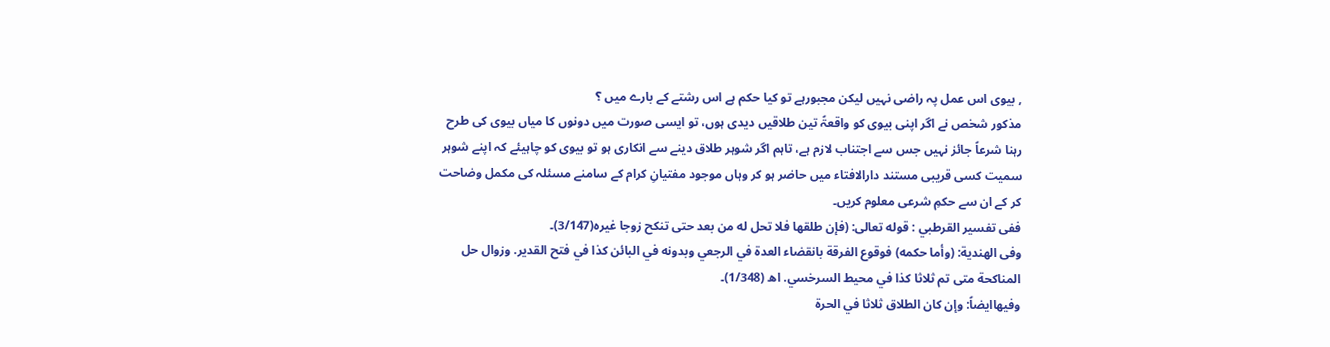, بیوی اس عمل پہ راضی نہیں لیکن مجبورہے تو کیا حکم ہے اس رشتے کے بارے میں ؟
مذکور شخص نے اگر اپنی بیوی کو واقعۃً تین طلاقیں دیدی ہوں، تو ایسی صورت میں دونوں کا میاں بیوی کی طرح رہنا شرعاً جائز نہیں جس سے اجتناب لازم ہے، تاہم اگر شوہر طلاق دینے سے انکاری ہو تو بیوی کو چاہیئے کہ اپنے شوہر سمیت کسی قریبی مستند دارالافتاء میں حاضر ہو کر وہاں موجود مفتیانِ کرام کے سامنے مسئلہ کی مکمل وضاحت کر کے ان سے حکمِ شرعی معلوم کریں۔
ففى تفسير القرطبي : قوله تعالى: (فإن طلقها فلا تحل له من بعد حتى تنكح زوجا غيره(3/147)۔
وفی الھندیة: (وأما حكمه) فوقوع الفرقة بانقضاء العدة في الرجعي وبدونه في البائن كذا في فتح القدير. وزوال حل المناكحة متى تم ثلاثا كذا في محيط السرخسي. اھ (1/348)۔
وفیھاایضاً: وإن كان الطلاق ثلاثا في الحرة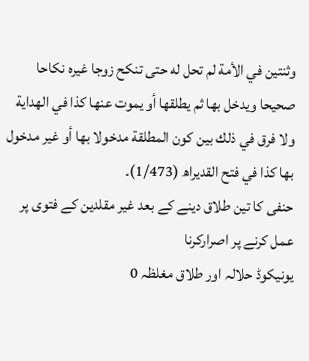وثنتين في الأمة لم تحل له حتى تنكح زوجا غيره نكاحا صحيحا ويدخل بها ثم يطلقها أو يموت عنها كذا في الهداية ولا فرق في ذلك بين كون المطلقة مدخولا بها أو غير مدخول بها كذا في فتح القديراھ (1/473)۔
حنفی کا تین طلاق دینے کے بعد غیر مقلدین کے فتوی پر عمل کرنے پر اصرارکرنا
یونیکوڈ حلالہ اور طلاق مغلظہ 0